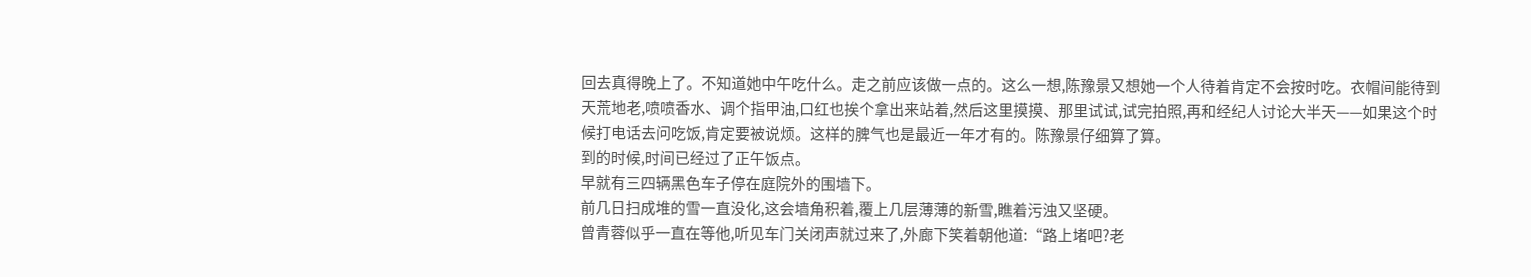回去真得晚上了。不知道她中午吃什么。走之前应该做一点的。这么一想,陈豫景又想她一个人待着肯定不会按时吃。衣帽间能待到天荒地老,喷喷香水、调个指甲油,口红也挨个拿出来站着,然后这里摸摸、那里试试,试完拍照,再和经纪人讨论大半天——如果这个时候打电话去问吃饭,肯定要被说烦。这样的脾气也是最近一年才有的。陈豫景仔细算了算。
到的时候,时间已经过了正午饭点。
早就有三四辆黑色车子停在庭院外的围墙下。
前几日扫成堆的雪一直没化,这会墙角积着,覆上几层薄薄的新雪,瞧着污浊又坚硬。
曾青蓉似乎一直在等他,听见车门关闭声就过来了,外廊下笑着朝他道:“路上堵吧?老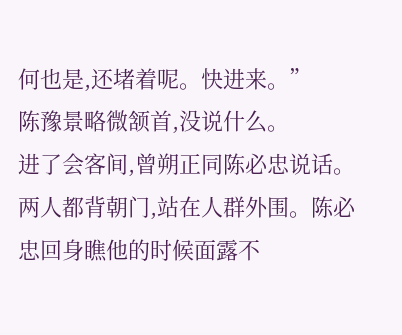何也是,还堵着呢。快进来。”
陈豫景略微颔首,没说什么。
进了会客间,曾朔正同陈必忠说话。两人都背朝门,站在人群外围。陈必忠回身瞧他的时候面露不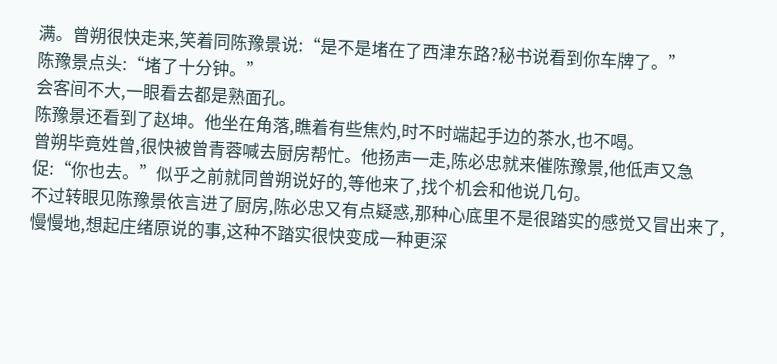满。曾朔很快走来,笑着同陈豫景说:“是不是堵在了西津东路?秘书说看到你车牌了。”
陈豫景点头:“堵了十分钟。”
会客间不大,一眼看去都是熟面孔。
陈豫景还看到了赵坤。他坐在角落,瞧着有些焦灼,时不时端起手边的茶水,也不喝。
曾朔毕竟姓曾,很快被曾青蓉喊去厨房帮忙。他扬声一走,陈必忠就来催陈豫景,他低声又急促:“你也去。”似乎之前就同曾朔说好的,等他来了,找个机会和他说几句。
不过转眼见陈豫景依言进了厨房,陈必忠又有点疑惑,那种心底里不是很踏实的感觉又冒出来了,慢慢地,想起庄绪原说的事,这种不踏实很快变成一种更深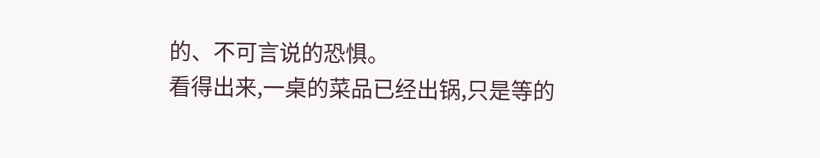的、不可言说的恐惧。
看得出来,一桌的菜品已经出锅,只是等的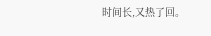时间长,又热了回。